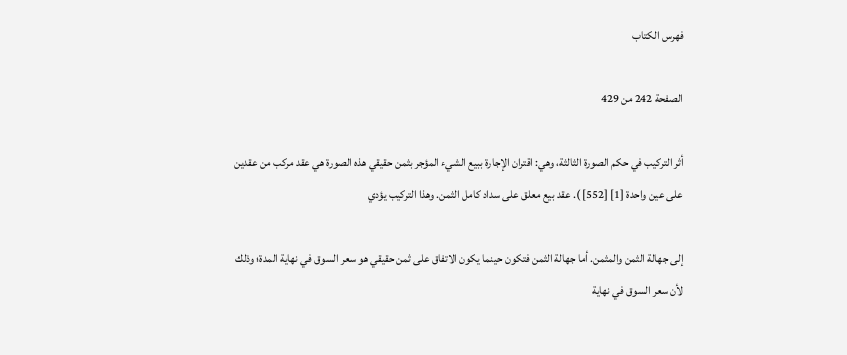فهرس الكتاب

الصفحة 242 من 429

أثر التركيب في حكم الصورة الثالثة، وهي: اقتران الإجارة ببيع الشيء المؤجر بثمن حقيقي هذه الصورة هي عقد مركب من عقدين على عين واحدة [1] [552] ). عقد بيع معلق على سداد كامل الثمن. وهذا التركيب يؤدي

إلى جهالة الثمن والمثمن. أما جهالة الثمن فتكون حينما يكون الاتفاق على ثمن حقيقي هو سعر السوق في نهاية المدة؛ وذلك لأن سعر السوق في نهاية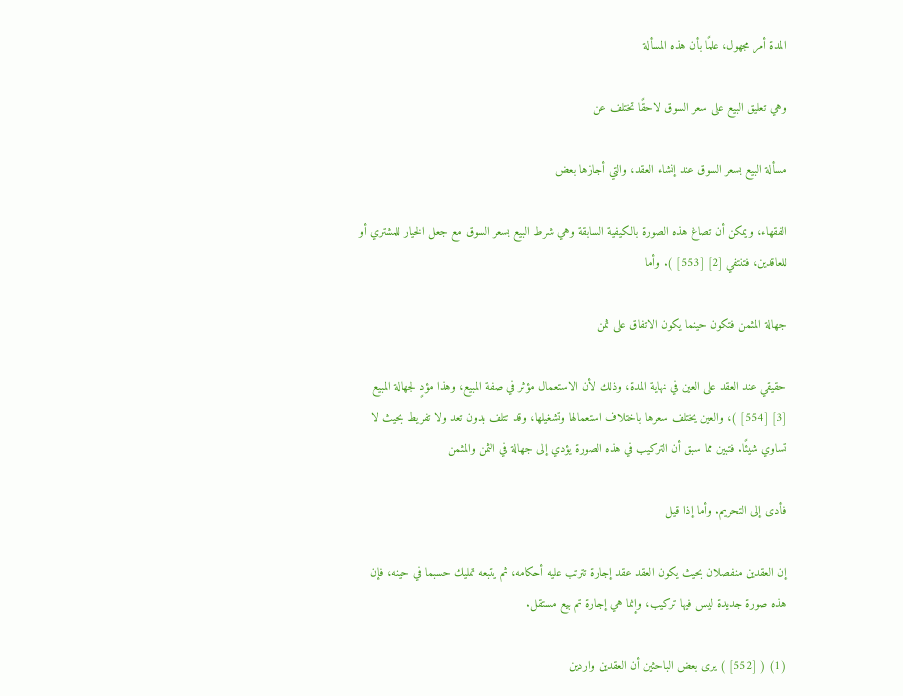المدة أمر مجهول، علمًا بأن هذه المسألة

وهي تعليق البيع على سعر السوق لاحقًا تختلف عن

مسألة البيع بسعر السوق عند إنشاء العقد، والتي أجازها بعض

الفقهاء، ويمكن أن تصاغ هذه الصورة بالكيفية السابقة وهي شرط البيع بسعر السوق مع جعل الخيار للمشتري أو للعاقدين، فتنتفي [2] [553] ). وأما

جهالة المثمن فتكون حينما يكون الاتفاق على ثمن

حقيقي عند العقد على العين في نهاية المدة، وذلك لأن الاستعمال مؤثر في صفة المبيع، وهذا مؤدٍ لجهالة المبيع [3] [554] )، والعين يختلف سعرها باختلاف استعمالها وتشغيلها، وقد تتلف بدون تعد ولا تفريط بحيث لا تساوي شيئًا. فتبين مما سبق أن التركيب في هذه الصورة يؤدي إلى جهالة في الثمن والمثمن

فأدى إلى التحريم. وأما إذا قيل

إن العقدين منفصلان بحيث يكون العقد عقد إجارة تترتب عليه أحكامه، ثم يتبعه تمليك حسبما في حينه، فإن هذه صورة جديدة ليس فيها تركيب، وإنما هي إجارة تم بيع مستقل.

(1) ( [552] ) يرى بعض الباحثين أن العقدين واردين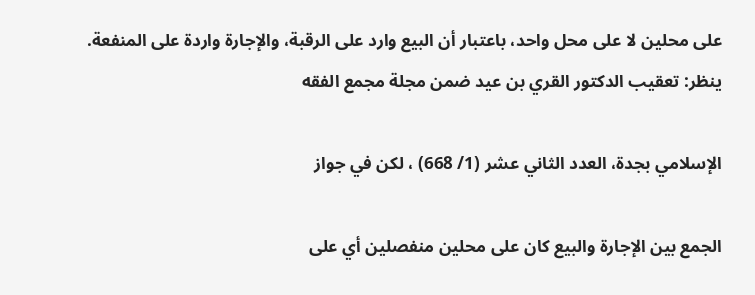على محلين لا على محل واحد، باعتبار أن البيع وارد على الرقبة، والإجارة واردة على المنفعة. ينظر: تعقيب الدكتور القري بن عيد ضمن مجلة مجمع الفقه

الإسلامي بجدة، العدد الثاني عشر (1/ 668) ، لكن في جواز

الجمع بين الإجارة والبيع كان على محلين منفصلين أي على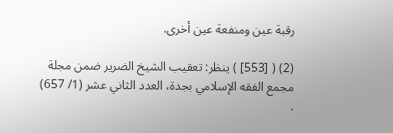رقبة عين ومنفعة عين أخرى.

(2) ( [553] ) ينظر: تعقيب الشيخ الضرير ضمن مجلة مجمع الفقه الإسلامي بجدة، العدد الثاني عشر (1/ 657) .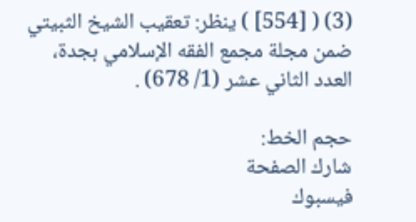(3) ( [554] ) ينظر: تعقيب الشيخ الثبيتي ضمن مجلة مجمع الفقه الإسلامي بجدة، العدد الثاني عشر (1/ 678) .

حجم الخط:
شارك الصفحة
فيسبوك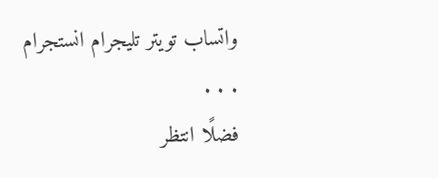واتساب تويتر تليجرام انستجرام
. . .
فضلًا انتظر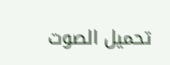تحميل الصوت